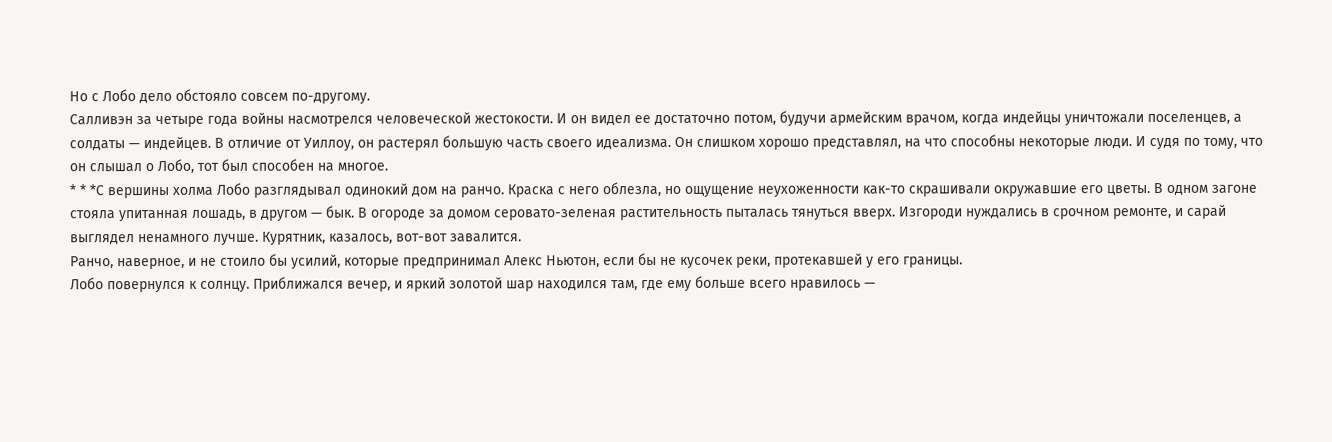Но с Лобо дело обстояло совсем по-другому.
Салливэн за четыре года войны насмотрелся человеческой жестокости. И он видел ее достаточно потом, будучи армейским врачом, когда индейцы уничтожали поселенцев, а солдаты — индейцев. В отличие от Уиллоу, он растерял большую часть своего идеализма. Он слишком хорошо представлял, на что способны некоторые люди. И судя по тому, что он слышал о Лобо, тот был способен на многое.
* * *С вершины холма Лобо разглядывал одинокий дом на ранчо. Краска с него облезла, но ощущение неухоженности как-то скрашивали окружавшие его цветы. В одном загоне стояла упитанная лошадь, в другом — бык. В огороде за домом серовато-зеленая растительность пыталась тянуться вверх. Изгороди нуждались в срочном ремонте, и сарай выглядел ненамного лучше. Курятник, казалось, вот-вот завалится.
Ранчо, наверное, и не стоило бы усилий, которые предпринимал Алекс Ньютон, если бы не кусочек реки, протекавшей у его границы.
Лобо повернулся к солнцу. Приближался вечер, и яркий золотой шар находился там, где ему больше всего нравилось —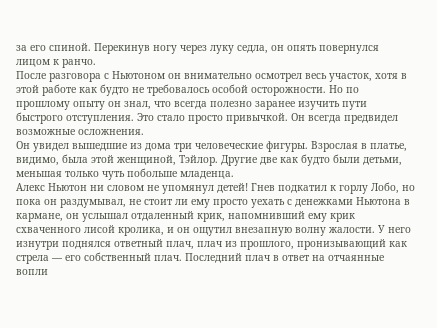за его спиной. Перекинув ногу через луку седла, он опять повернулся лицом к ранчо.
После разговора с Ньютоном он внимательно осмотрел весь участок, хотя в этой работе как будто не требовалось особой осторожности. Но по прошлому опыту он знал, что всегда полезно заранее изучить пути быстрого отступления. Это стало просто привычкой. Он всегда предвидел возможные осложнения.
Он увидел вышедшие из дома три человеческие фигуры. Взрослая в платье, видимо, была этой женщиной, Тэйлор. Другие две как будто были детьми, меньшая только чуть побольше младенца.
Алекс Ньютон ни словом не упомянул детей! Гнев подкатил к горлу Лобо, но пока он раздумывал, не стоит ли ему просто уехать с денежками Ньютона в кармане, он услышал отдаленный крик, напомнивший ему крик схваченного лисой кролика, и он ощутил внезапную волну жалости. У него изнутри поднялся ответный плач, плач из прошлого, пронизывающий как стрела — его собственный плач. Последний плач в ответ на отчаянные вопли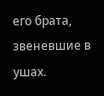его брата, звеневшие в ушах.